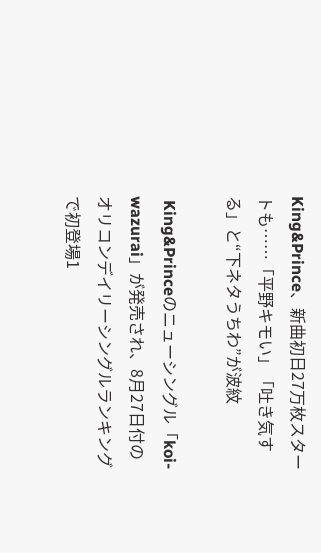King&Prince、新曲初日27万枚スタートも……「平野キモい」「吐き気する」と“下ネタうちわ”が波紋

 King&Princeのニューシングル「koi-wazurai」が発売され、8月27日付のオリコンデイリーシングルランキングで初登場1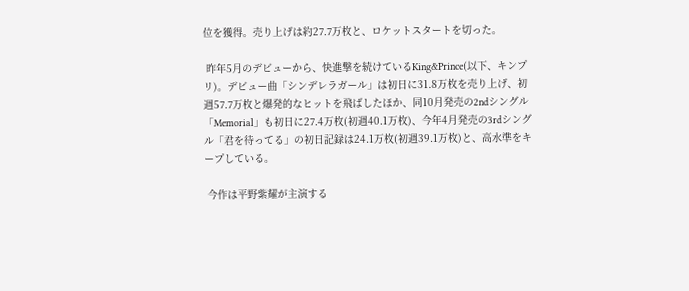位を獲得。売り上げは約27.7万枚と、ロケットスタートを切った。

 昨年5月のデビューから、快進撃を続けているKing&Prince(以下、キンプリ)。デビュー曲「シンデレラガール」は初日に31.8万枚を売り上げ、初週57.7万枚と爆発的なヒットを飛ばしたほか、同10月発売の2ndシングル「Memorial」も初日に27.4万枚(初週40.1万枚)、今年4月発売の3rdシングル「君を待ってる」の初日記録は24.1万枚(初週39.1万枚)と、高水準をキープしている。

 今作は平野紫耀が主演する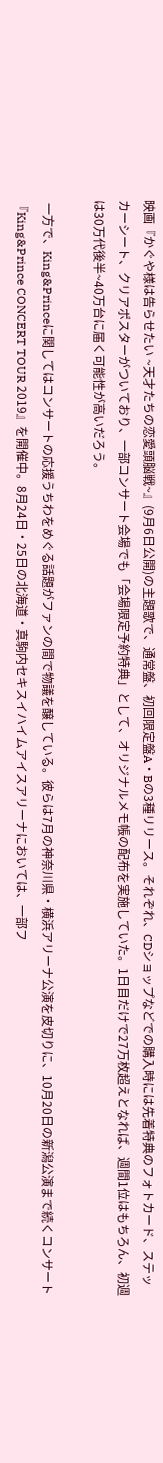映画『かぐや様は告らせたい ~天才たちの恋愛頭脳戦~』(9月6日公開)の主題歌で、通常盤、初回限定盤A・Bの3種リリース。それぞれ、CDショップなどでの購入時には先着特典のフォトカード、ステッカーシート、クリアポスターがついており、一部コンサート会場でも「会場限定予約特典」として、オリジナルメモ帳の配布を実施していた。1日目だけで27万枚超えとなれば、週間1位はもちろん、初週は30万代後半~40万台に届く可能性が高いだろう。

 一方で、King&Princeに関してはコンサートの応援うちわをめぐる話題がファンの間で物議を醸している。彼らは7月の神奈川県・横浜アリーナ公演を皮切りに、10月20日の新潟公演まで続くコンサート『King&Prince CONCERT TOUR 2019』を開催中。8月24日・25日の北海道・真駒内セキスイハイムアイスアリーナにおいては、一部フ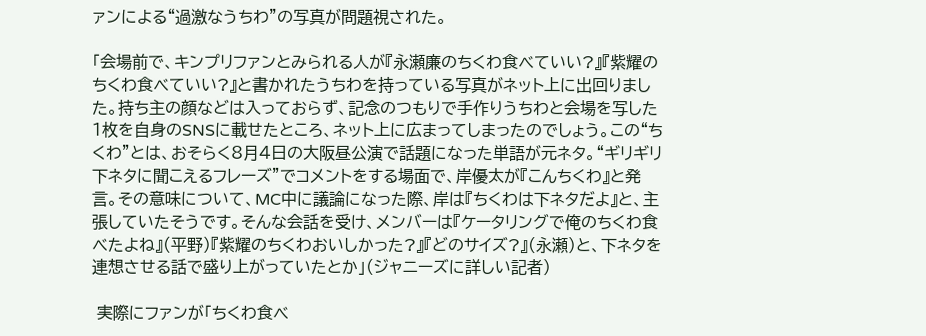ァンによる“過激なうちわ”の写真が問題視された。

「会場前で、キンプリファンとみられる人が『永瀬廉のちくわ食べていい?』『紫耀のちくわ食べていい?』と書かれたうちわを持っている写真がネット上に出回りました。持ち主の顔などは入っておらず、記念のつもりで手作りうちわと会場を写した1枚を自身のSNSに載せたところ、ネット上に広まってしまったのでしょう。この“ちくわ”とは、おそらく8月4日の大阪昼公演で話題になった単語が元ネタ。“ギリギリ下ネタに聞こえるフレーズ”でコメントをする場面で、岸優太が『こんちくわ』と発言。その意味について、MC中に議論になった際、岸は『ちくわは下ネタだよ』と、主張していたそうです。そんな会話を受け、メンバーは『ケータリングで俺のちくわ食べたよね』(平野)『紫耀のちくわおいしかった?』『どのサイズ?』(永瀬)と、下ネタを連想させる話で盛り上がっていたとか」(ジャニーズに詳しい記者)

 実際にファンが「ちくわ食べ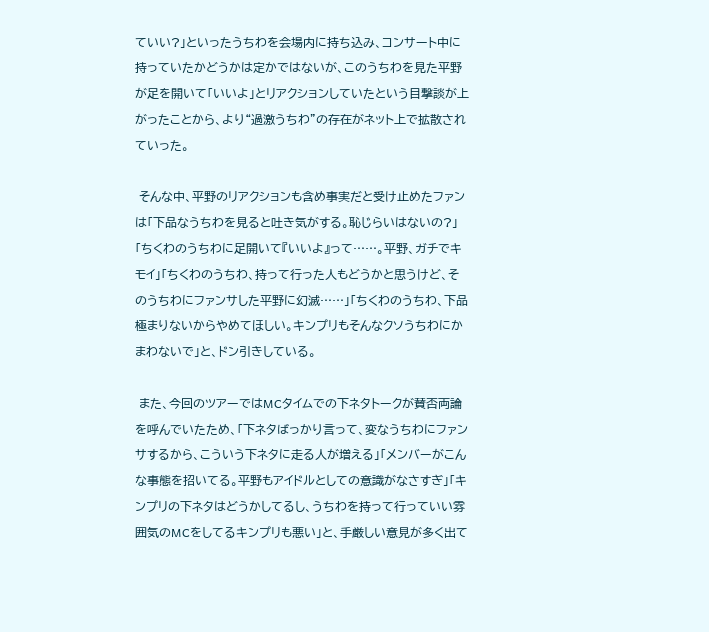ていい?」といったうちわを会場内に持ち込み、コンサート中に持っていたかどうかは定かではないが、このうちわを見た平野が足を開いて「いいよ」とリアクションしていたという目撃談が上がったことから、より“過激うちわ”の存在がネット上で拡散されていった。

 そんな中、平野のリアクションも含め事実だと受け止めたファンは「下品なうちわを見ると吐き気がする。恥じらいはないの?」「ちくわのうちわに足開いて『いいよ』って……。平野、ガチでキモイ」「ちくわのうちわ、持って行った人もどうかと思うけど、そのうちわにファンサした平野に幻滅……」「ちくわのうちわ、下品極まりないからやめてほしい。キンプリもそんなクソうちわにかまわないで」と、ドン引きしている。

 また、今回のツアーではMCタイムでの下ネタトークが賛否両論を呼んでいたため、「下ネタばっかり言って、変なうちわにファンサするから、こういう下ネタに走る人が増える」「メンバーがこんな事態を招いてる。平野もアイドルとしての意識がなさすぎ」「キンプリの下ネタはどうかしてるし、うちわを持って行っていい雰囲気のMCをしてるキンプリも悪い」と、手厳しい意見が多く出て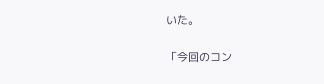いた。

「今回のコン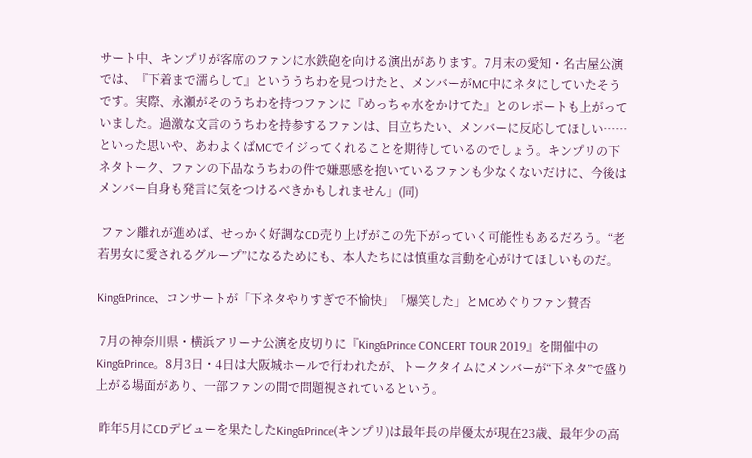サート中、キンプリが客席のファンに水鉄砲を向ける演出があります。7月末の愛知・名古屋公演では、『下着まで濡らして』といううちわを見つけたと、メンバーがMC中にネタにしていたそうです。実際、永瀬がそのうちわを持つファンに『めっちゃ水をかけてた』とのレポートも上がっていました。過激な文言のうちわを持参するファンは、目立ちたい、メンバーに反応してほしい……といった思いや、あわよくばMCでイジってくれることを期待しているのでしょう。キンプリの下ネタトーク、ファンの下品なうちわの件で嫌悪感を抱いているファンも少なくないだけに、今後はメンバー自身も発言に気をつけるべきかもしれません」(同)

 ファン離れが進めば、せっかく好調なCD売り上げがこの先下がっていく可能性もあるだろう。“老若男女に愛されるグループ”になるためにも、本人たちには慎重な言動を心がけてほしいものだ。

King&Prince、コンサートが「下ネタやりすぎで不愉快」「爆笑した」とMCめぐりファン賛否

 7月の神奈川県・横浜アリーナ公演を皮切りに『King&Prince CONCERT TOUR 2019』を開催中のKing&Prince。8月3日・4日は大阪城ホールで行われたが、トークタイムにメンバーが“下ネタ”で盛り上がる場面があり、一部ファンの間で問題視されているという。

 昨年5月にCDデビューを果たしたKing&Prince(キンプリ)は最年長の岸優太が現在23歳、最年少の高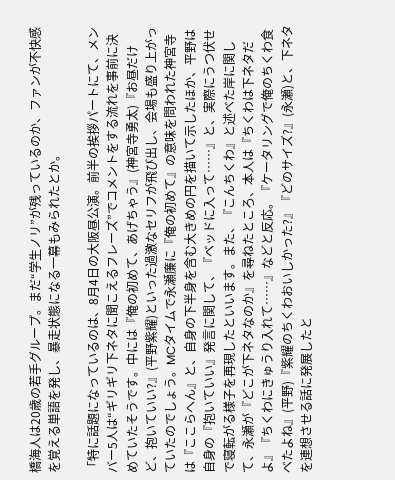橋海人は20歳の若手グループ。まだ“学生ノリ”が残っているのか、ファンが不快感を覚える単語を発し、暴走状態になる一幕もみられたとか。

「特に話題になっているのは、8月4日の大阪昼公演。前半の挨拶パートにて、メンバー5人は“ギリギリ下ネタに聞こえるフレーズ”でコメントをする流れを事前に決めていたそうです。中には『俺の初めて、あげちゃう』(神宮寺勇太)『お昼だけど、抱いていい?』(平野紫耀)といった過激なセリフが飛び出し、会場も盛り上がっていたのでしょう。MCタイムで永瀬廉に『俺の初めて』の意味を問われた神宮寺は『ここらへん』と、自身の下半身を含む大きめの円を描いて示したほか、平野は自身の『抱いていい』発言に関して、『ベッドに入って……』と、実際にうつ伏せで寝転がる様子を再現したといいます。また、『こんちくわ』と述べた岸に関して、永瀬が『どこが下ネタなのか』を尋ねたところ、本人は『ちくわは下ネタだよ』『ちくわにきゅうり入れて……』などと反応。『ケータリングで俺のちくわ食べたよね』(平野)『紫耀のちくわおいしかった?』『どのサイズ?』(永瀬)と、下ネタを連想させる話に発展したと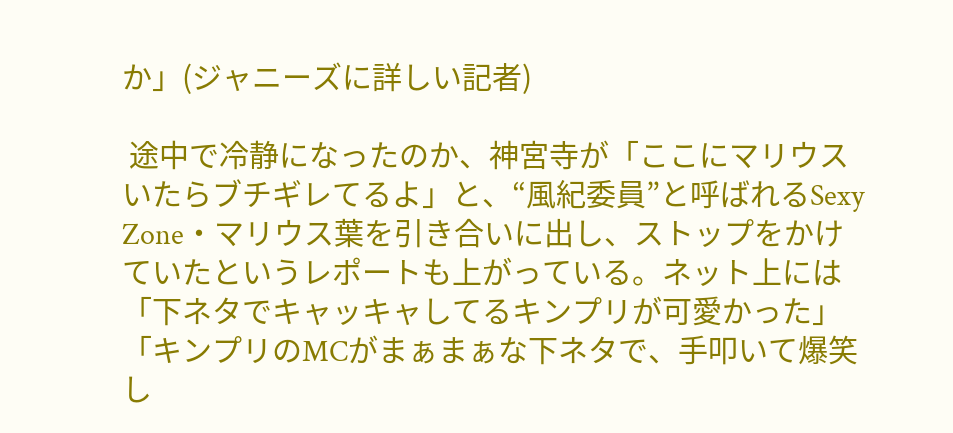か」(ジャニーズに詳しい記者)

 途中で冷静になったのか、神宮寺が「ここにマリウスいたらブチギレてるよ」と、“風紀委員”と呼ばれるSexy Zone・マリウス葉を引き合いに出し、ストップをかけていたというレポートも上がっている。ネット上には「下ネタでキャッキャしてるキンプリが可愛かった」「キンプリのMCがまぁまぁな下ネタで、手叩いて爆笑し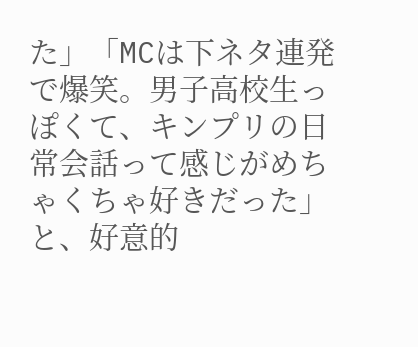た」「MCは下ネタ連発で爆笑。男子高校生っぽくて、キンプリの日常会話って感じがめちゃくちゃ好きだった」と、好意的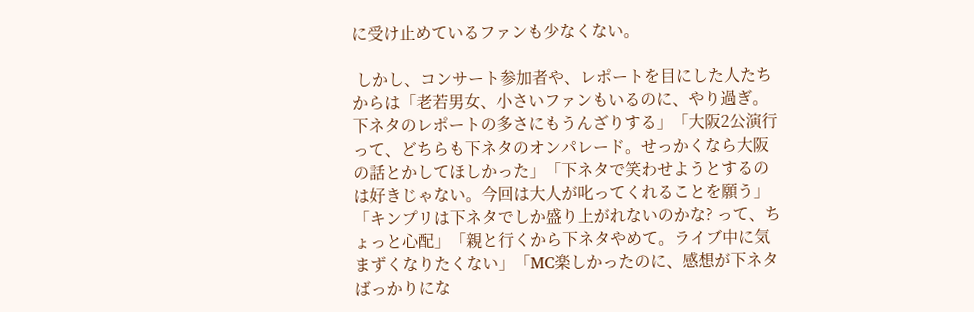に受け止めているファンも少なくない。

 しかし、コンサート参加者や、レポートを目にした人たちからは「老若男女、小さいファンもいるのに、やり過ぎ。下ネタのレポートの多さにもうんざりする」「大阪2公演行って、どちらも下ネタのオンパレード。せっかくなら大阪の話とかしてほしかった」「下ネタで笑わせようとするのは好きじゃない。今回は大人が叱ってくれることを願う」「キンプリは下ネタでしか盛り上がれないのかな? って、ちょっと心配」「親と行くから下ネタやめて。ライブ中に気まずくなりたくない」「MC楽しかったのに、感想が下ネタばっかりにな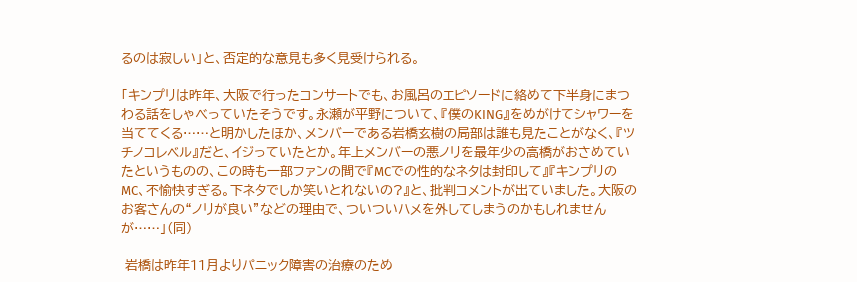るのは寂しい」と、否定的な意見も多く見受けられる。

「キンプリは昨年、大阪で行ったコンサートでも、お風呂のエピソードに絡めて下半身にまつわる話をしゃべっていたそうです。永瀬が平野について、『僕のKING』をめがけてシャワーを当ててくる……と明かしたほか、メンバーである岩橋玄樹の局部は誰も見たことがなく、『ツチノコレベル』だと、イジっていたとか。年上メンバーの悪ノリを最年少の高橋がおさめていたというものの、この時も一部ファンの間で『MCでの性的なネタは封印して』『キンプリのMC、不愉快すぎる。下ネタでしか笑いとれないの?』と、批判コメントが出ていました。大阪のお客さんの“ノリが良い”などの理由で、ついついハメを外してしまうのかもしれませんが……」(同)

 岩橋は昨年11月よりパニック障害の治療のため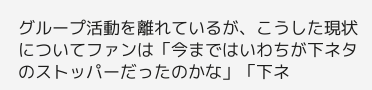グループ活動を離れているが、こうした現状についてファンは「今まではいわちが下ネタのストッパーだったのかな」「下ネ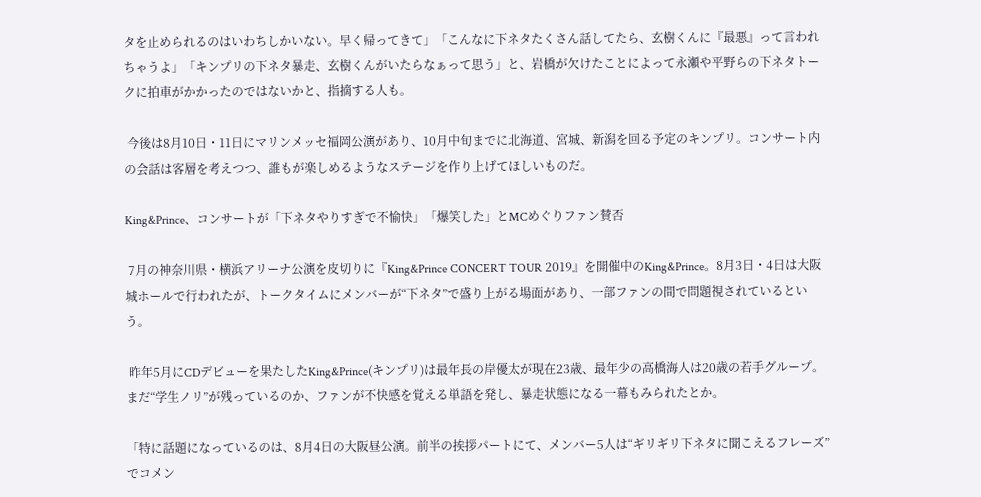タを止められるのはいわちしかいない。早く帰ってきて」「こんなに下ネタたくさん話してたら、玄樹くんに『最悪』って言われちゃうよ」「キンプリの下ネタ暴走、玄樹くんがいたらなぁって思う」と、岩橋が欠けたことによって永瀬や平野らの下ネタトークに拍車がかかったのではないかと、指摘する人も。

 今後は8月10日・11日にマリンメッセ福岡公演があり、10月中旬までに北海道、宮城、新潟を回る予定のキンプリ。コンサート内の会話は客層を考えつつ、誰もが楽しめるようなステージを作り上げてほしいものだ。

King&Prince、コンサートが「下ネタやりすぎで不愉快」「爆笑した」とMCめぐりファン賛否

 7月の神奈川県・横浜アリーナ公演を皮切りに『King&Prince CONCERT TOUR 2019』を開催中のKing&Prince。8月3日・4日は大阪城ホールで行われたが、トークタイムにメンバーが“下ネタ”で盛り上がる場面があり、一部ファンの間で問題視されているという。

 昨年5月にCDデビューを果たしたKing&Prince(キンプリ)は最年長の岸優太が現在23歳、最年少の高橋海人は20歳の若手グループ。まだ“学生ノリ”が残っているのか、ファンが不快感を覚える単語を発し、暴走状態になる一幕もみられたとか。

「特に話題になっているのは、8月4日の大阪昼公演。前半の挨拶パートにて、メンバー5人は“ギリギリ下ネタに聞こえるフレーズ”でコメン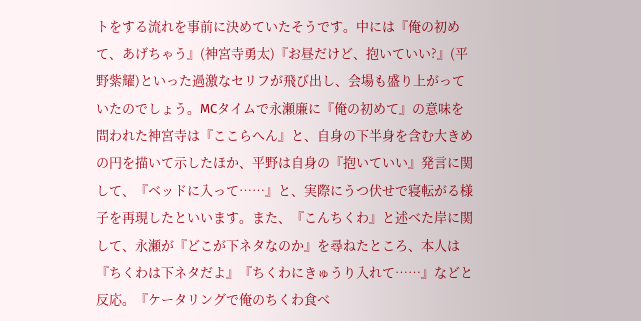トをする流れを事前に決めていたそうです。中には『俺の初めて、あげちゃう』(神宮寺勇太)『お昼だけど、抱いていい?』(平野紫耀)といった過激なセリフが飛び出し、会場も盛り上がっていたのでしょう。MCタイムで永瀬廉に『俺の初めて』の意味を問われた神宮寺は『ここらへん』と、自身の下半身を含む大きめの円を描いて示したほか、平野は自身の『抱いていい』発言に関して、『ベッドに入って……』と、実際にうつ伏せで寝転がる様子を再現したといいます。また、『こんちくわ』と述べた岸に関して、永瀬が『どこが下ネタなのか』を尋ねたところ、本人は『ちくわは下ネタだよ』『ちくわにきゅうり入れて……』などと反応。『ケータリングで俺のちくわ食べ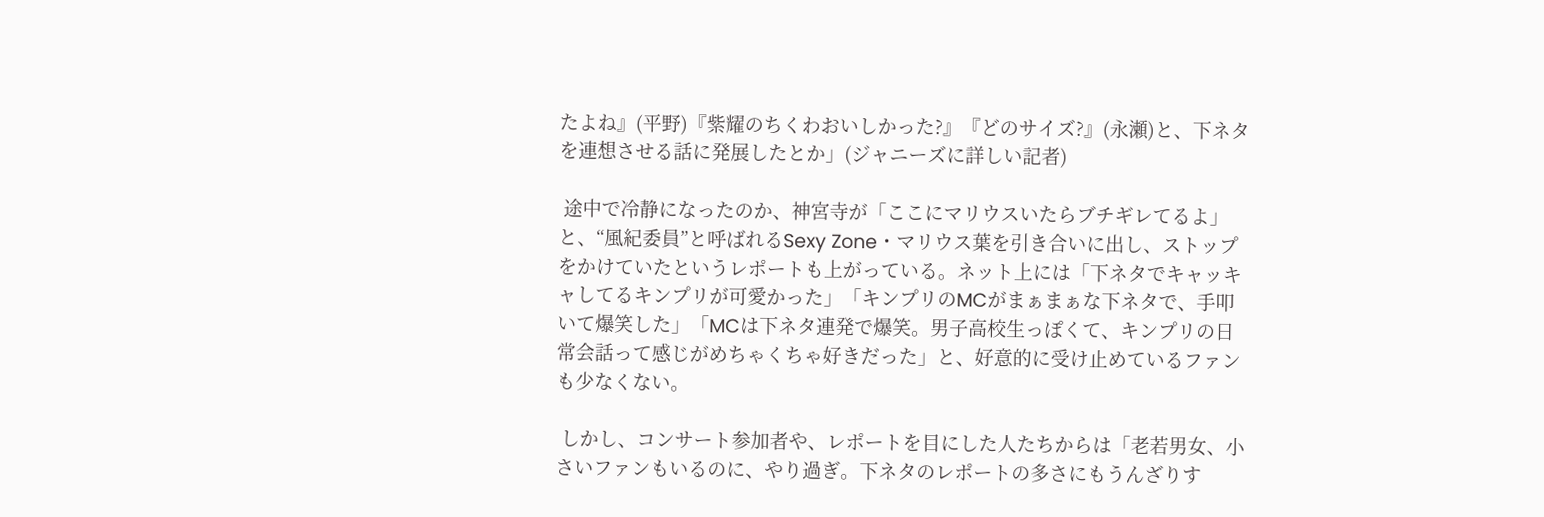たよね』(平野)『紫耀のちくわおいしかった?』『どのサイズ?』(永瀬)と、下ネタを連想させる話に発展したとか」(ジャニーズに詳しい記者)

 途中で冷静になったのか、神宮寺が「ここにマリウスいたらブチギレてるよ」と、“風紀委員”と呼ばれるSexy Zone・マリウス葉を引き合いに出し、ストップをかけていたというレポートも上がっている。ネット上には「下ネタでキャッキャしてるキンプリが可愛かった」「キンプリのMCがまぁまぁな下ネタで、手叩いて爆笑した」「MCは下ネタ連発で爆笑。男子高校生っぽくて、キンプリの日常会話って感じがめちゃくちゃ好きだった」と、好意的に受け止めているファンも少なくない。

 しかし、コンサート参加者や、レポートを目にした人たちからは「老若男女、小さいファンもいるのに、やり過ぎ。下ネタのレポートの多さにもうんざりす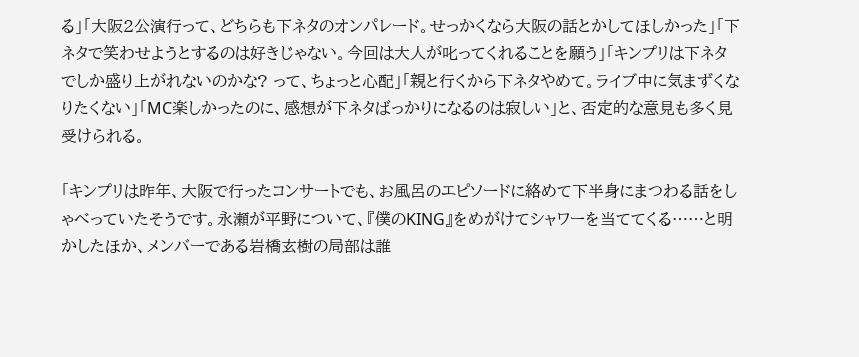る」「大阪2公演行って、どちらも下ネタのオンパレード。せっかくなら大阪の話とかしてほしかった」「下ネタで笑わせようとするのは好きじゃない。今回は大人が叱ってくれることを願う」「キンプリは下ネタでしか盛り上がれないのかな? って、ちょっと心配」「親と行くから下ネタやめて。ライブ中に気まずくなりたくない」「MC楽しかったのに、感想が下ネタばっかりになるのは寂しい」と、否定的な意見も多く見受けられる。

「キンプリは昨年、大阪で行ったコンサートでも、お風呂のエピソードに絡めて下半身にまつわる話をしゃべっていたそうです。永瀬が平野について、『僕のKING』をめがけてシャワーを当ててくる……と明かしたほか、メンバーである岩橋玄樹の局部は誰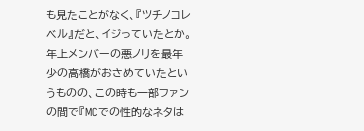も見たことがなく、『ツチノコレベル』だと、イジっていたとか。年上メンバーの悪ノリを最年少の高橋がおさめていたというものの、この時も一部ファンの間で『MCでの性的なネタは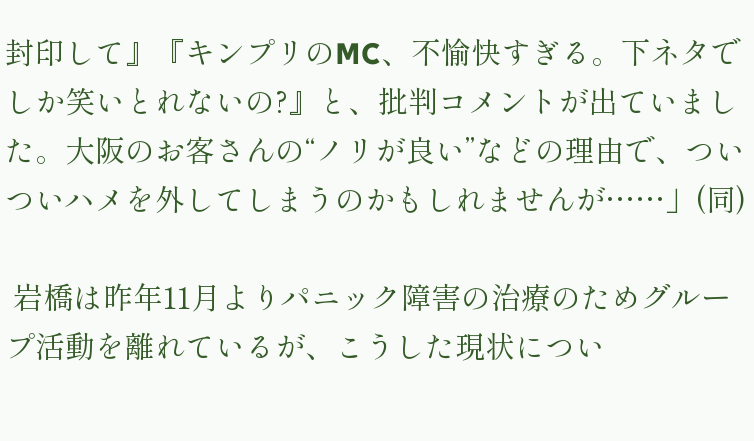封印して』『キンプリのMC、不愉快すぎる。下ネタでしか笑いとれないの?』と、批判コメントが出ていました。大阪のお客さんの“ノリが良い”などの理由で、ついついハメを外してしまうのかもしれませんが……」(同)

 岩橋は昨年11月よりパニック障害の治療のためグループ活動を離れているが、こうした現状につい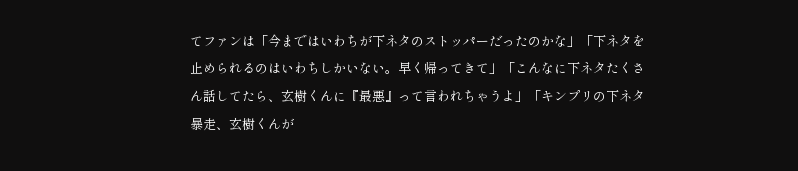てファンは「今まではいわちが下ネタのストッパーだったのかな」「下ネタを止められるのはいわちしかいない。早く帰ってきて」「こんなに下ネタたくさん話してたら、玄樹くんに『最悪』って言われちゃうよ」「キンプリの下ネタ暴走、玄樹くんが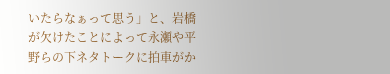いたらなぁって思う」と、岩橋が欠けたことによって永瀬や平野らの下ネタトークに拍車がか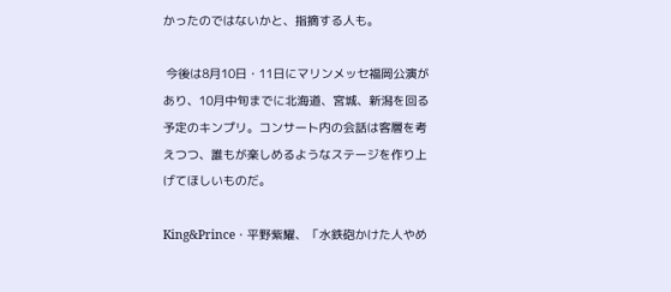かったのではないかと、指摘する人も。

 今後は8月10日・11日にマリンメッセ福岡公演があり、10月中旬までに北海道、宮城、新潟を回る予定のキンプリ。コンサート内の会話は客層を考えつつ、誰もが楽しめるようなステージを作り上げてほしいものだ。

King&Prince・平野紫耀、「水鉄砲かけた人やめ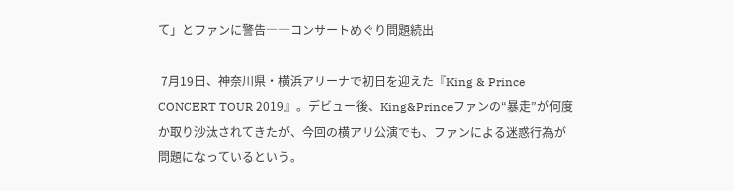て」とファンに警告――コンサートめぐり問題続出

 7月19日、神奈川県・横浜アリーナで初日を迎えた『King & Prince CONCERT TOUR 2019』。デビュー後、King&Princeファンの“暴走”が何度か取り沙汰されてきたが、今回の横アリ公演でも、ファンによる迷惑行為が問題になっているという。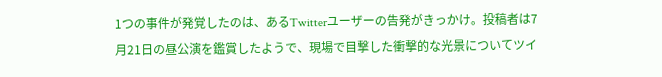1つの事件が発覚したのは、あるTwitterユーザーの告発がきっかけ。投稿者は7月21日の昼公演を鑑賞したようで、現場で目撃した衝撃的な光景についてツイ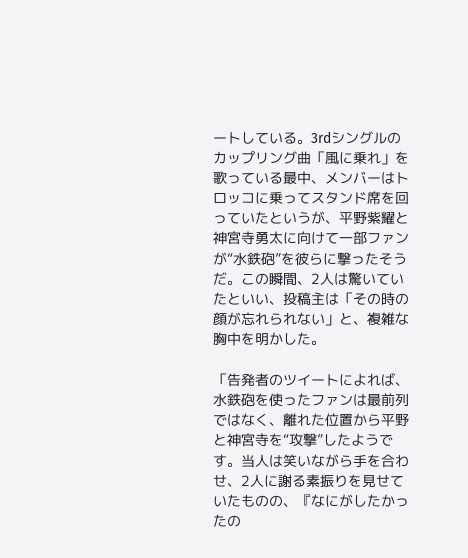ートしている。3rdシングルのカップリング曲「風に乗れ」を歌っている最中、メンバーはトロッコに乗ってスタンド席を回っていたというが、平野紫耀と神宮寺勇太に向けて一部ファンが“水鉄砲”を彼らに撃ったそうだ。この瞬間、2人は驚いていたといい、投稿主は「その時の顔が忘れられない」と、複雑な胸中を明かした。

「告発者のツイートによれば、水鉄砲を使ったファンは最前列ではなく、離れた位置から平野と神宮寺を“攻撃”したようです。当人は笑いながら手を合わせ、2人に謝る素振りを見せていたものの、『なにがしたかったの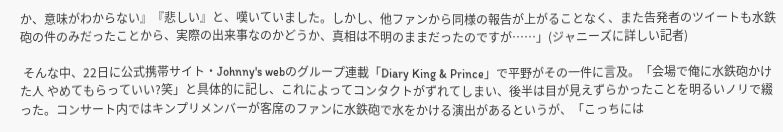か、意味がわからない』『悲しい』と、嘆いていました。しかし、他ファンから同様の報告が上がることなく、また告発者のツイートも水鉄砲の件のみだったことから、実際の出来事なのかどうか、真相は不明のままだったのですが……」(ジャニーズに詳しい記者)

 そんな中、22日に公式携帯サイト・Johnny's webのグループ連載「Diary King & Prince」で平野がその一件に言及。「会場で俺に水鉄砲かけた人 やめてもらっていい?笑」と具体的に記し、これによってコンタクトがずれてしまい、後半は目が見えずらかったことを明るいノリで綴った。コンサート内ではキンプリメンバーが客席のファンに水鉄砲で水をかける演出があるというが、「こっちには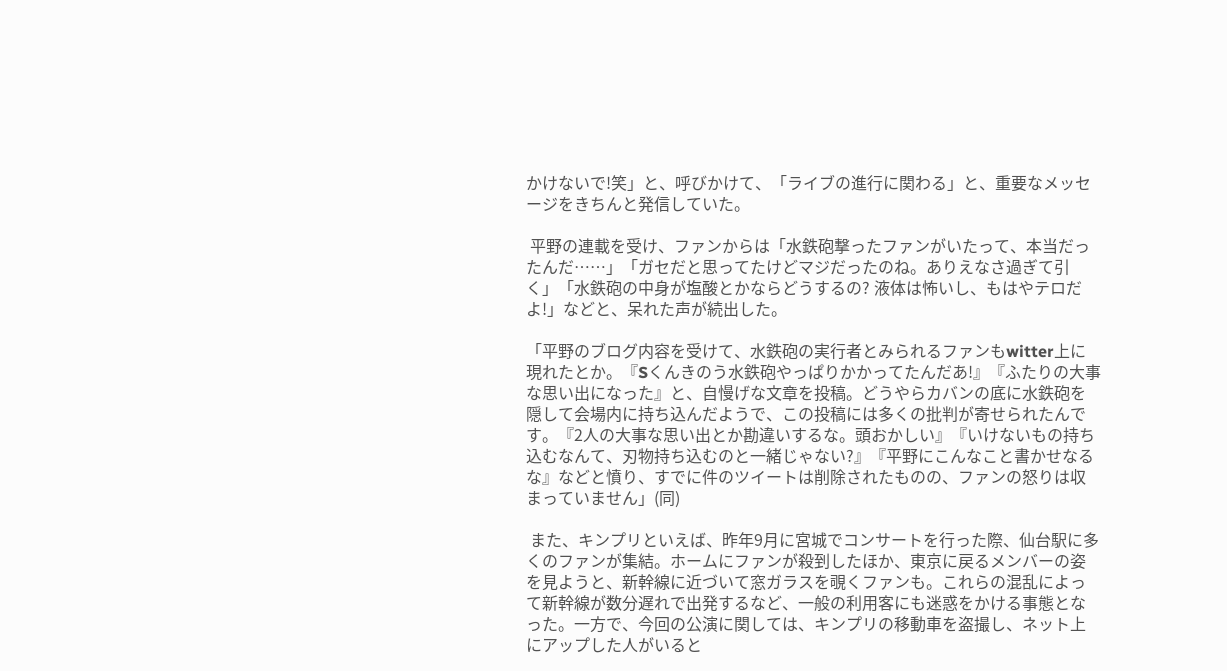かけないで!笑」と、呼びかけて、「ライブの進行に関わる」と、重要なメッセージをきちんと発信していた。

 平野の連載を受け、ファンからは「水鉄砲撃ったファンがいたって、本当だったんだ……」「ガセだと思ってたけどマジだったのね。ありえなさ過ぎて引く」「水鉄砲の中身が塩酸とかならどうするの? 液体は怖いし、もはやテロだよ!」などと、呆れた声が続出した。

「平野のブログ内容を受けて、水鉄砲の実行者とみられるファンもwitter上に現れたとか。『Sくんきのう水鉄砲やっぱりかかってたんだあ!』『ふたりの大事な思い出になった』と、自慢げな文章を投稿。どうやらカバンの底に水鉄砲を隠して会場内に持ち込んだようで、この投稿には多くの批判が寄せられたんです。『2人の大事な思い出とか勘違いするな。頭おかしい』『いけないもの持ち込むなんて、刃物持ち込むのと一緒じゃない?』『平野にこんなこと書かせなるな』などと憤り、すでに件のツイートは削除されたものの、ファンの怒りは収まっていません」(同)

 また、キンプリといえば、昨年9月に宮城でコンサートを行った際、仙台駅に多くのファンが集結。ホームにファンが殺到したほか、東京に戻るメンバーの姿を見ようと、新幹線に近づいて窓ガラスを覗くファンも。これらの混乱によって新幹線が数分遅れで出発するなど、一般の利用客にも迷惑をかける事態となった。一方で、今回の公演に関しては、キンプリの移動車を盗撮し、ネット上にアップした人がいると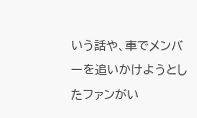いう話や、車でメンバーを追いかけようとしたファンがい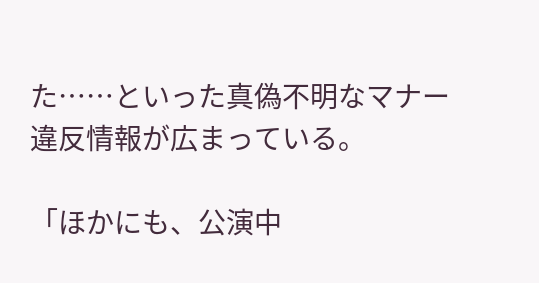た……といった真偽不明なマナー違反情報が広まっている。

「ほかにも、公演中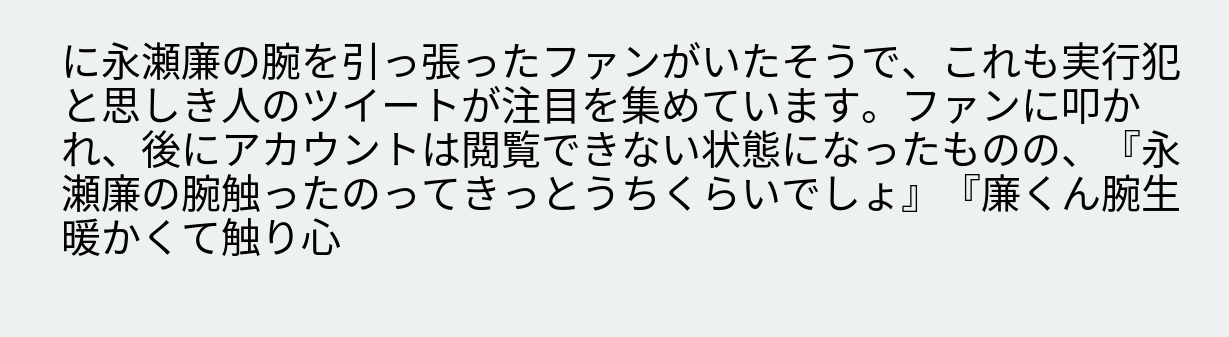に永瀬廉の腕を引っ張ったファンがいたそうで、これも実行犯と思しき人のツイートが注目を集めています。ファンに叩かれ、後にアカウントは閲覧できない状態になったものの、『永瀬廉の腕触ったのってきっとうちくらいでしょ』『廉くん腕生暖かくて触り心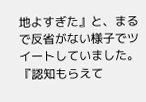地よすぎた』と、まるで反省がない様子でツイートしていました。『認知もらえて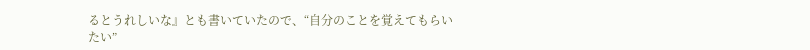るとうれしいな』とも書いていたので、“自分のことを覚えてもらいたい”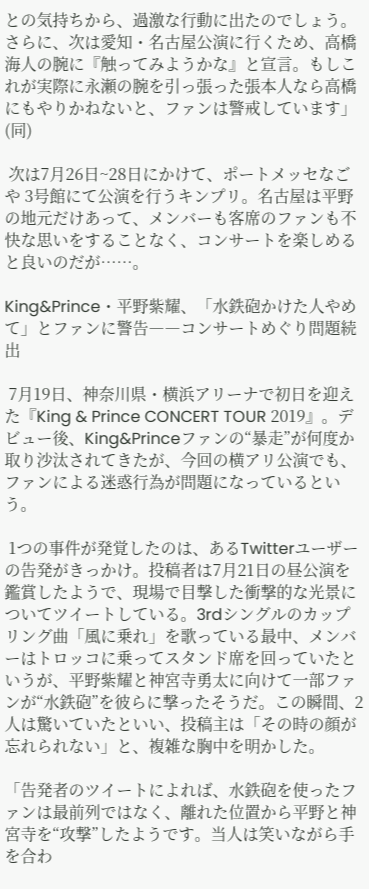との気持ちから、過激な行動に出たのでしょう。さらに、次は愛知・名古屋公演に行くため、高橋海人の腕に『触ってみようかな』と宣言。もしこれが実際に永瀬の腕を引っ張った張本人なら高橋にもやりかねないと、ファンは警戒しています」(同)

 次は7月26日~28日にかけて、ポートメッセなごや 3号館にて公演を行うキンプリ。名古屋は平野の地元だけあって、メンバーも客席のファンも不快な思いをすることなく、コンサートを楽しめると良いのだが……。

King&Prince・平野紫耀、「水鉄砲かけた人やめて」とファンに警告――コンサートめぐり問題続出

 7月19日、神奈川県・横浜アリーナで初日を迎えた『King & Prince CONCERT TOUR 2019』。デビュー後、King&Princeファンの“暴走”が何度か取り沙汰されてきたが、今回の横アリ公演でも、ファンによる迷惑行為が問題になっているという。

 1つの事件が発覚したのは、あるTwitterユーザーの告発がきっかけ。投稿者は7月21日の昼公演を鑑賞したようで、現場で目撃した衝撃的な光景についてツイートしている。3rdシングルのカップリング曲「風に乗れ」を歌っている最中、メンバーはトロッコに乗ってスタンド席を回っていたというが、平野紫耀と神宮寺勇太に向けて一部ファンが“水鉄砲”を彼らに撃ったそうだ。この瞬間、2人は驚いていたといい、投稿主は「その時の顔が忘れられない」と、複雑な胸中を明かした。

「告発者のツイートによれば、水鉄砲を使ったファンは最前列ではなく、離れた位置から平野と神宮寺を“攻撃”したようです。当人は笑いながら手を合わ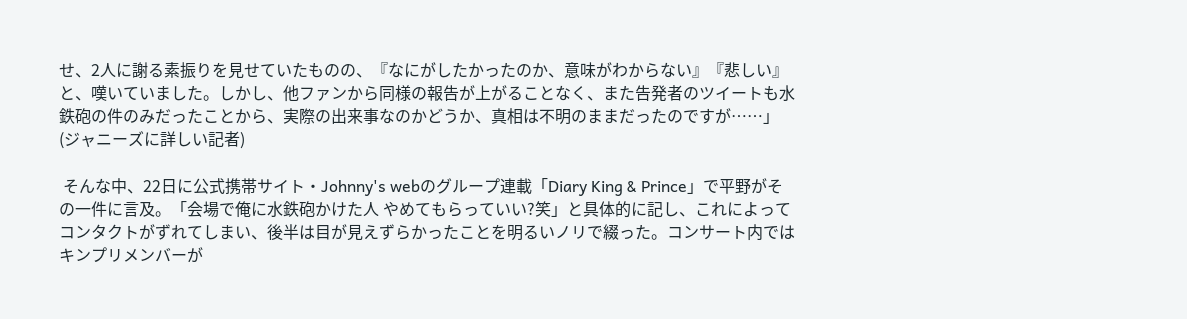せ、2人に謝る素振りを見せていたものの、『なにがしたかったのか、意味がわからない』『悲しい』と、嘆いていました。しかし、他ファンから同様の報告が上がることなく、また告発者のツイートも水鉄砲の件のみだったことから、実際の出来事なのかどうか、真相は不明のままだったのですが……」(ジャニーズに詳しい記者)

 そんな中、22日に公式携帯サイト・Johnny's webのグループ連載「Diary King & Prince」で平野がその一件に言及。「会場で俺に水鉄砲かけた人 やめてもらっていい?笑」と具体的に記し、これによってコンタクトがずれてしまい、後半は目が見えずらかったことを明るいノリで綴った。コンサート内ではキンプリメンバーが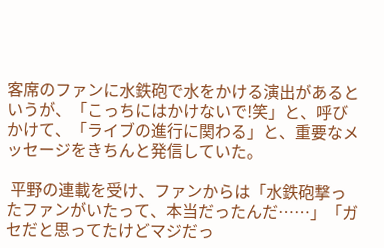客席のファンに水鉄砲で水をかける演出があるというが、「こっちにはかけないで!笑」と、呼びかけて、「ライブの進行に関わる」と、重要なメッセージをきちんと発信していた。

 平野の連載を受け、ファンからは「水鉄砲撃ったファンがいたって、本当だったんだ……」「ガセだと思ってたけどマジだっ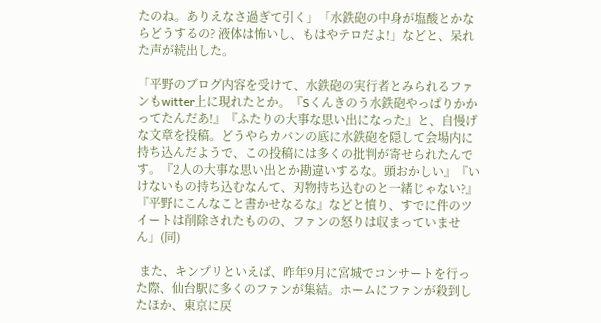たのね。ありえなさ過ぎて引く」「水鉄砲の中身が塩酸とかならどうするの? 液体は怖いし、もはやテロだよ!」などと、呆れた声が続出した。

「平野のブログ内容を受けて、水鉄砲の実行者とみられるファンもwitter上に現れたとか。『Sくんきのう水鉄砲やっぱりかかってたんだあ!』『ふたりの大事な思い出になった』と、自慢げな文章を投稿。どうやらカバンの底に水鉄砲を隠して会場内に持ち込んだようで、この投稿には多くの批判が寄せられたんです。『2人の大事な思い出とか勘違いするな。頭おかしい』『いけないもの持ち込むなんて、刃物持ち込むのと一緒じゃない?』『平野にこんなこと書かせなるな』などと憤り、すでに件のツイートは削除されたものの、ファンの怒りは収まっていません」(同)

 また、キンプリといえば、昨年9月に宮城でコンサートを行った際、仙台駅に多くのファンが集結。ホームにファンが殺到したほか、東京に戻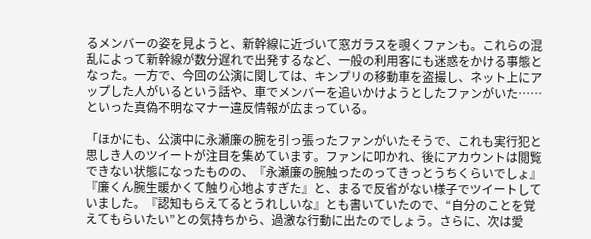るメンバーの姿を見ようと、新幹線に近づいて窓ガラスを覗くファンも。これらの混乱によって新幹線が数分遅れで出発するなど、一般の利用客にも迷惑をかける事態となった。一方で、今回の公演に関しては、キンプリの移動車を盗撮し、ネット上にアップした人がいるという話や、車でメンバーを追いかけようとしたファンがいた……といった真偽不明なマナー違反情報が広まっている。

「ほかにも、公演中に永瀬廉の腕を引っ張ったファンがいたそうで、これも実行犯と思しき人のツイートが注目を集めています。ファンに叩かれ、後にアカウントは閲覧できない状態になったものの、『永瀬廉の腕触ったのってきっとうちくらいでしょ』『廉くん腕生暖かくて触り心地よすぎた』と、まるで反省がない様子でツイートしていました。『認知もらえてるとうれしいな』とも書いていたので、“自分のことを覚えてもらいたい”との気持ちから、過激な行動に出たのでしょう。さらに、次は愛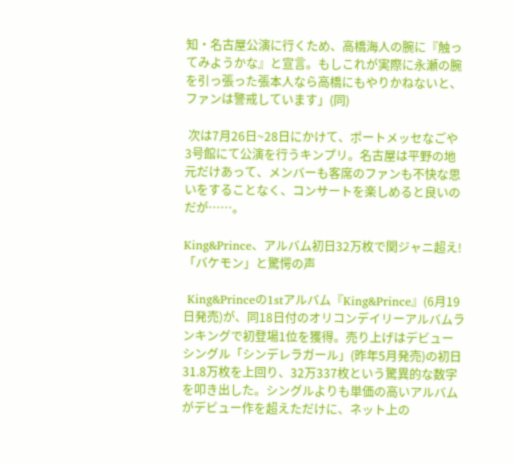知・名古屋公演に行くため、高橋海人の腕に『触ってみようかな』と宣言。もしこれが実際に永瀬の腕を引っ張った張本人なら高橋にもやりかねないと、ファンは警戒しています」(同)

 次は7月26日~28日にかけて、ポートメッセなごや 3号館にて公演を行うキンプリ。名古屋は平野の地元だけあって、メンバーも客席のファンも不快な思いをすることなく、コンサートを楽しめると良いのだが……。

King&Prince、アルバム初日32万枚で関ジャニ超え! 「バケモン」と驚愕の声

 King&Princeの1stアルバム『King&Prince』(6月19日発売)が、同18日付のオリコンデイリーアルバムランキングで初登場1位を獲得。売り上げはデビューシングル「シンデレラガール」(昨年5月発売)の初日31.8万枚を上回り、32万337枚という驚異的な数字を叩き出した。シングルよりも単価の高いアルバムがデビュー作を超えただけに、ネット上の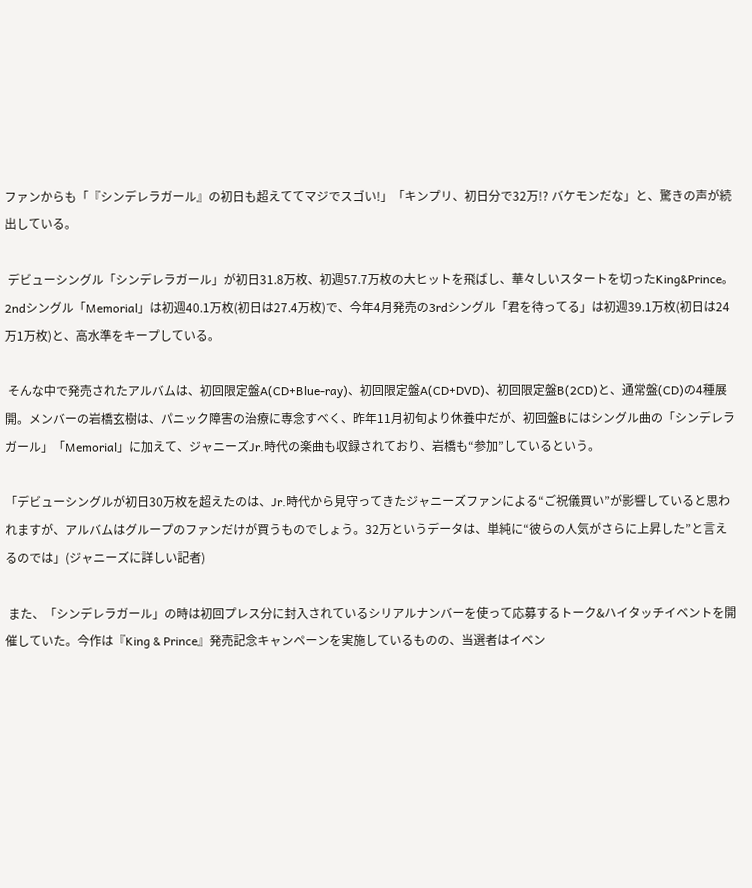ファンからも「『シンデレラガール』の初日も超えててマジでスゴい!」「キンプリ、初日分で32万!? バケモンだな」と、驚きの声が続出している。

 デビューシングル「シンデレラガール」が初日31.8万枚、初週57.7万枚の大ヒットを飛ばし、華々しいスタートを切ったKing&Prince。2ndシングル「Memorial」は初週40.1万枚(初日は27.4万枚)で、今年4月発売の3rdシングル「君を待ってる」は初週39.1万枚(初日は24万1万枚)と、高水準をキープしている。

 そんな中で発売されたアルバムは、初回限定盤A(CD+Blue-ray)、初回限定盤A(CD+DVD)、初回限定盤B(2CD)と、通常盤(CD)の4種展開。メンバーの岩橋玄樹は、パニック障害の治療に専念すべく、昨年11月初旬より休養中だが、初回盤Bにはシングル曲の「シンデレラガール」「Memorial」に加えて、ジャニーズJr.時代の楽曲も収録されており、岩橋も“参加”しているという。

「デビューシングルが初日30万枚を超えたのは、Jr.時代から見守ってきたジャニーズファンによる“ご祝儀買い”が影響していると思われますが、アルバムはグループのファンだけが買うものでしょう。32万というデータは、単純に“彼らの人気がさらに上昇した”と言えるのでは」(ジャニーズに詳しい記者)

 また、「シンデレラガール」の時は初回プレス分に封入されているシリアルナンバーを使って応募するトーク&ハイタッチイベントを開催していた。今作は『King & Prince』発売記念キャンペーンを実施しているものの、当選者はイベン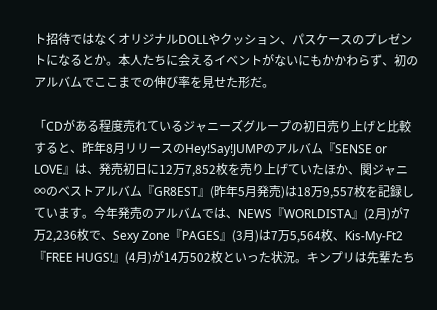ト招待ではなくオリジナルDOLLやクッション、パスケースのプレゼントになるとか。本人たちに会えるイベントがないにもかかわらず、初のアルバムでここまでの伸び率を見せた形だ。

「CDがある程度売れているジャニーズグループの初日売り上げと比較すると、昨年8月リリースのHey!Say!JUMPのアルバム『SENSE or LOVE』は、発売初日に12万7,852枚を売り上げていたほか、関ジャニ∞のベストアルバム『GR8EST』(昨年5月発売)は18万9,557枚を記録しています。今年発売のアルバムでは、NEWS『WORLDISTA』(2月)が7万2,236枚で、Sexy Zone『PAGES』(3月)は7万5,564枚、Kis-My-Ft2『FREE HUGS!』(4月)が14万502枚といった状況。キンプリは先輩たち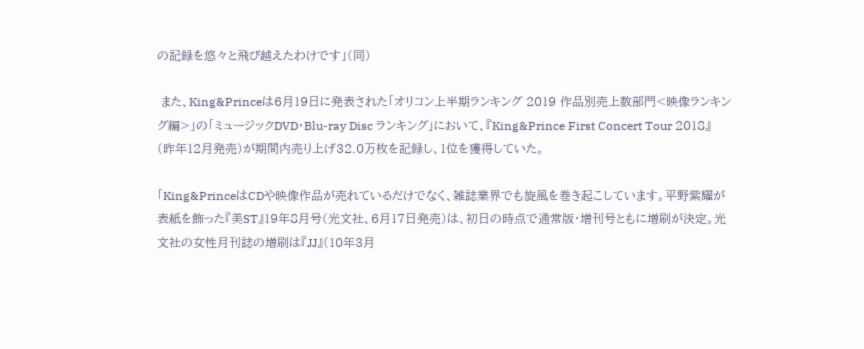の記録を悠々と飛び越えたわけです」(同)

 また、King&Princeは6月19日に発表された「オリコン上半期ランキング 2019 作品別売上数部門<映像ランキング編>」の「ミュージックDVD・Blu-ray Disc ランキング」において、『King&Prince First Concert Tour 2018』(昨年12月発売)が期間内売り上げ32.0万枚を記録し、1位を獲得していた。

「King&PrinceはCDや映像作品が売れているだけでなく、雑誌業界でも旋風を巻き起こしています。平野紫耀が表紙を飾った『美ST』19年8月号(光文社、6月17日発売)は、初日の時点で通常版・増刊号ともに増刷が決定。光文社の女性月刊誌の増刷は『JJ』(10年3月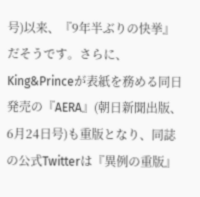号)以来、『9年半ぶりの快挙』だそうです。さらに、King&Princeが表紙を務める同日発売の『AERA』(朝日新聞出版、6月24日号)も重版となり、同誌の公式Twitterは『異例の重版』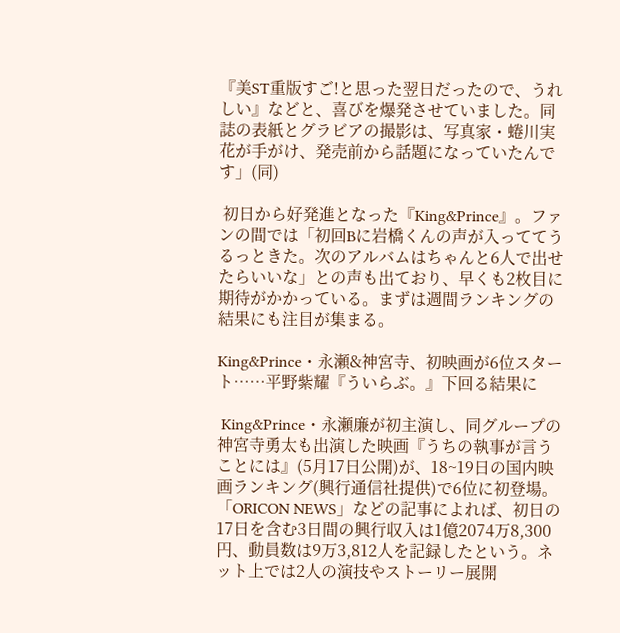『美ST重版すご!と思った翌日だったので、うれしい』などと、喜びを爆発させていました。同誌の表紙とグラビアの撮影は、写真家・蜷川実花が手がけ、発売前から話題になっていたんです」(同)

 初日から好発進となった『King&Prince』。ファンの間では「初回Bに岩橋くんの声が入っててうるっときた。次のアルバムはちゃんと6人で出せたらいいな」との声も出ており、早くも2枚目に期待がかかっている。まずは週間ランキングの結果にも注目が集まる。

King&Prince・永瀬&神宮寺、初映画が6位スタート……平野紫耀『ういらぶ。』下回る結果に

 King&Prince・永瀬廉が初主演し、同グループの神宮寺勇太も出演した映画『うちの執事が言うことには』(5月17日公開)が、18~19日の国内映画ランキング(興行通信社提供)で6位に初登場。「ORICON NEWS」などの記事によれば、初日の17日を含む3日間の興行収入は1億2074万8,300円、動員数は9万3,812人を記録したという。ネット上では2人の演技やストーリー展開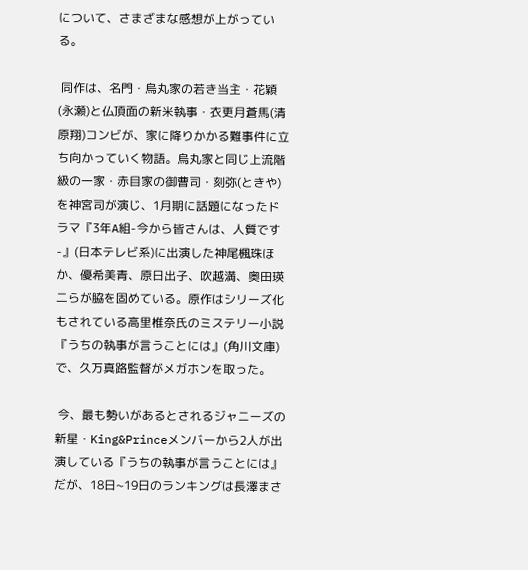について、さまざまな感想が上がっている。

 同作は、名門・烏丸家の若き当主・花穎(永瀬)と仏頂面の新米執事・衣更月蒼馬(清原翔)コンビが、家に降りかかる難事件に立ち向かっていく物語。烏丸家と同じ上流階級の一家・赤目家の御曹司・刻弥(ときや)を神宮司が演じ、1月期に話題になったドラマ『3年A組-今から皆さんは、人質です-』(日本テレビ系)に出演した神尾楓珠ほか、優希美青、原日出子、吹越満、奥田瑛二らが脇を固めている。原作はシリーズ化もされている高里椎奈氏のミステリー小説『うちの執事が言うことには』(角川文庫)で、久万真路監督がメガホンを取った。

 今、最も勢いがあるとされるジャニーズの新星・King&Princeメンバーから2人が出演している『うちの執事が言うことには』だが、18日~19日のランキングは長澤まさ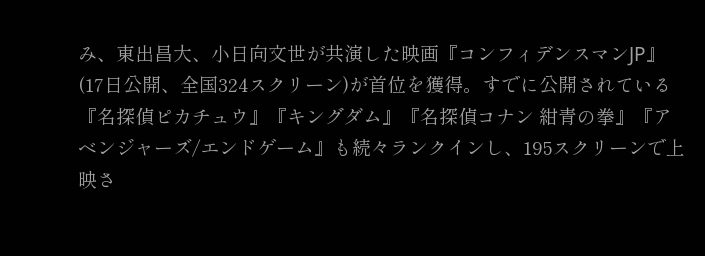み、東出昌大、小日向文世が共演した映画『コンフィデンスマンJP』(17日公開、全国324スクリーン)が首位を獲得。すでに公開されている『名探偵ピカチュウ』『キングダム』『名探偵コナン 紺青の拳』『アベンジャーズ/エンドゲーム』も続々ランクインし、195スクリーンで上映さ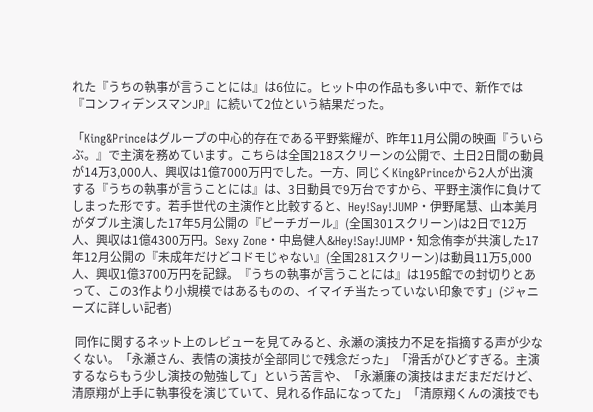れた『うちの執事が言うことには』は6位に。ヒット中の作品も多い中で、新作では『コンフィデンスマンJP』に続いて2位という結果だった。

「King&Princeはグループの中心的存在である平野紫耀が、昨年11月公開の映画『ういらぶ。』で主演を務めています。こちらは全国218スクリーンの公開で、土日2日間の動員が14万3,000人、興収は1億7000万円でした。一方、同じくKing&Princeから2人が出演する『うちの執事が言うことには』は、3日動員で9万台ですから、平野主演作に負けてしまった形です。若手世代の主演作と比較すると、Hey!Say!JUMP・伊野尾慧、山本美月がダブル主演した17年5月公開の『ピーチガール』(全国301スクリーン)は2日で12万人、興収は1億4300万円。Sexy Zone・中島健人&Hey!Say!JUMP・知念侑李が共演した17年12月公開の『未成年だけどコドモじゃない』(全国281スクリーン)は動員11万5,000人、興収1億3700万円を記録。『うちの執事が言うことには』は195館での封切りとあって、この3作より小規模ではあるものの、イマイチ当たっていない印象です」(ジャニーズに詳しい記者)

 同作に関するネット上のレビューを見てみると、永瀬の演技力不足を指摘する声が少なくない。「永瀬さん、表情の演技が全部同じで残念だった」「滑舌がひどすぎる。主演するならもう少し演技の勉強して」という苦言や、「永瀬廉の演技はまだまだだけど、清原翔が上手に執事役を演じていて、見れる作品になってた」「清原翔くんの演技でも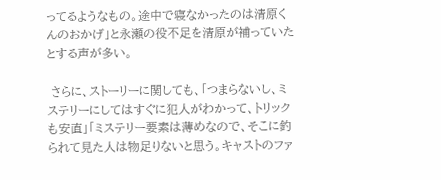ってるようなもの。途中で寝なかったのは清原くんのおかげ」と永瀬の役不足を清原が補っていたとする声が多い。

 さらに、ストーリーに関しても、「つまらないし、ミステリーにしてはすぐに犯人がわかって、トリックも安直」「ミステリー要素は薄めなので、そこに釣られて見た人は物足りないと思う。キャストのファ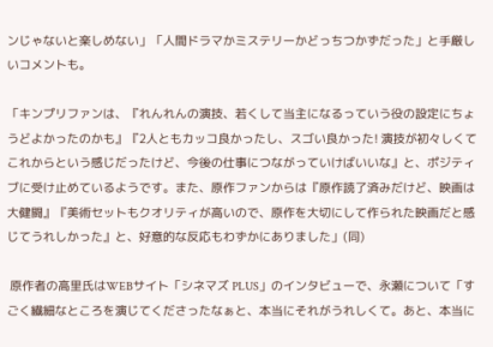ンじゃないと楽しめない」「人間ドラマかミステリーかどっちつかずだった」と手厳しいコメントも。

「キンプリファンは、『れんれんの演技、若くして当主になるっていう役の設定にちょうどよかったのかも』『2人ともカッコ良かったし、スゴい良かった! 演技が初々しくてこれからという感じだったけど、今後の仕事につながっていけばいいな』と、ポジティブに受け止めているようです。また、原作ファンからは『原作読了済みだけど、映画は大健闘』『美術セットもクオリティが高いので、原作を大切にして作られた映画だと感じてうれしかった』と、好意的な反応もわずかにありました」(同)

 原作者の高里氏はWEBサイト「シネマズ PLUS」のインタビューで、永瀬について「すごく繊細なところを演じてくださったなぁと、本当にそれがうれしくて。あと、本当に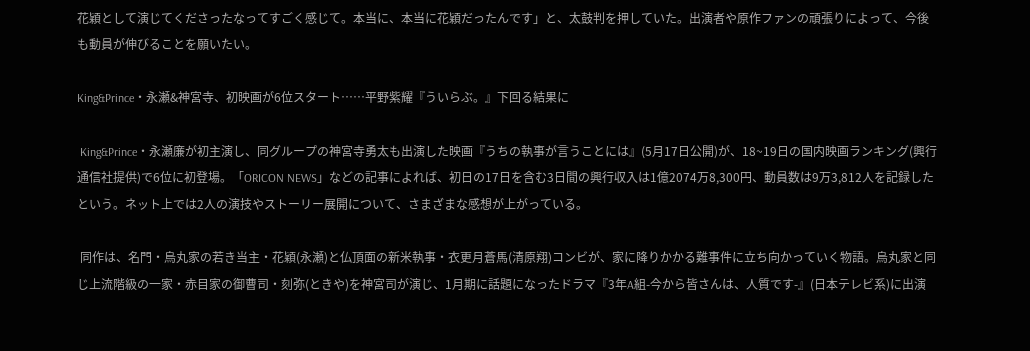花穎として演じてくださったなってすごく感じて。本当に、本当に花穎だったんです」と、太鼓判を押していた。出演者や原作ファンの頑張りによって、今後も動員が伸びることを願いたい。

King&Prince・永瀬&神宮寺、初映画が6位スタート……平野紫耀『ういらぶ。』下回る結果に

 King&Prince・永瀬廉が初主演し、同グループの神宮寺勇太も出演した映画『うちの執事が言うことには』(5月17日公開)が、18~19日の国内映画ランキング(興行通信社提供)で6位に初登場。「ORICON NEWS」などの記事によれば、初日の17日を含む3日間の興行収入は1億2074万8,300円、動員数は9万3,812人を記録したという。ネット上では2人の演技やストーリー展開について、さまざまな感想が上がっている。

 同作は、名門・烏丸家の若き当主・花穎(永瀬)と仏頂面の新米執事・衣更月蒼馬(清原翔)コンビが、家に降りかかる難事件に立ち向かっていく物語。烏丸家と同じ上流階級の一家・赤目家の御曹司・刻弥(ときや)を神宮司が演じ、1月期に話題になったドラマ『3年A組-今から皆さんは、人質です-』(日本テレビ系)に出演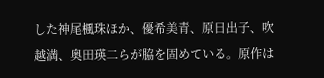した神尾楓珠ほか、優希美青、原日出子、吹越満、奥田瑛二らが脇を固めている。原作は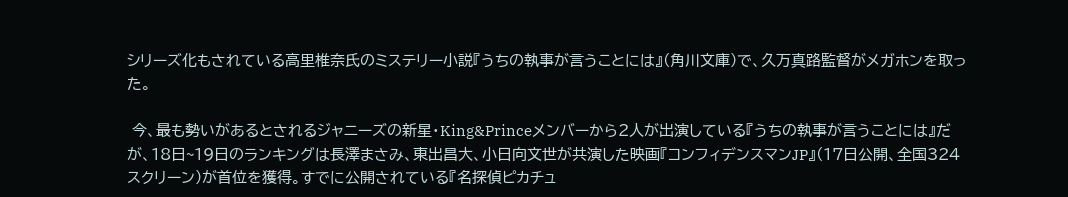シリーズ化もされている高里椎奈氏のミステリー小説『うちの執事が言うことには』(角川文庫)で、久万真路監督がメガホンを取った。

 今、最も勢いがあるとされるジャニーズの新星・King&Princeメンバーから2人が出演している『うちの執事が言うことには』だが、18日~19日のランキングは長澤まさみ、東出昌大、小日向文世が共演した映画『コンフィデンスマンJP』(17日公開、全国324スクリーン)が首位を獲得。すでに公開されている『名探偵ピカチュ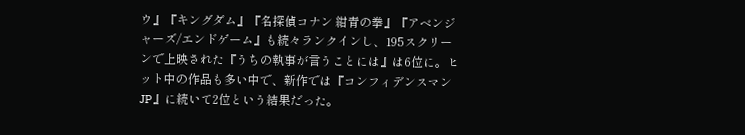ウ』『キングダム』『名探偵コナン 紺青の拳』『アベンジャーズ/エンドゲーム』も続々ランクインし、195スクリーンで上映された『うちの執事が言うことには』は6位に。ヒット中の作品も多い中で、新作では『コンフィデンスマンJP』に続いて2位という結果だった。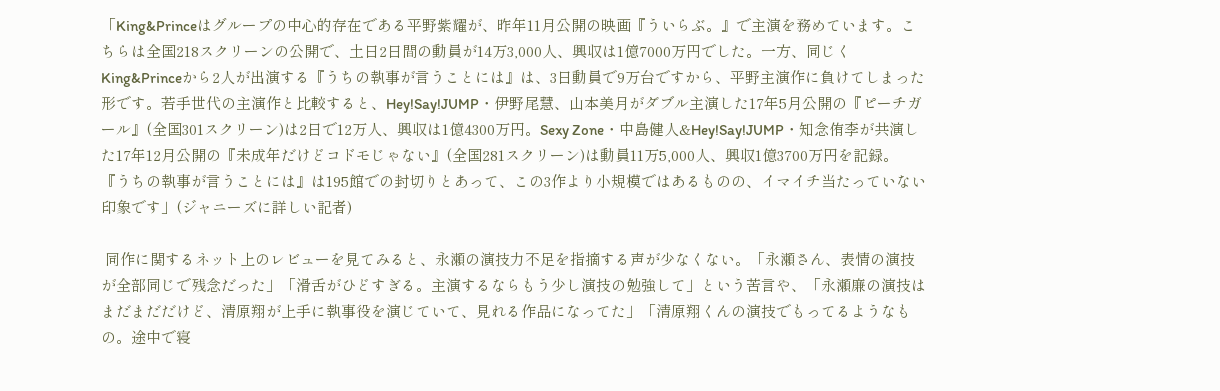「King&Princeはグループの中心的存在である平野紫耀が、昨年11月公開の映画『ういらぶ。』で主演を務めています。こちらは全国218スクリーンの公開で、土日2日間の動員が14万3,000人、興収は1億7000万円でした。一方、同じくKing&Princeから2人が出演する『うちの執事が言うことには』は、3日動員で9万台ですから、平野主演作に負けてしまった形です。若手世代の主演作と比較すると、Hey!Say!JUMP・伊野尾慧、山本美月がダブル主演した17年5月公開の『ピーチガール』(全国301スクリーン)は2日で12万人、興収は1億4300万円。Sexy Zone・中島健人&Hey!Say!JUMP・知念侑李が共演した17年12月公開の『未成年だけどコドモじゃない』(全国281スクリーン)は動員11万5,000人、興収1億3700万円を記録。『うちの執事が言うことには』は195館での封切りとあって、この3作より小規模ではあるものの、イマイチ当たっていない印象です」(ジャニーズに詳しい記者)

 同作に関するネット上のレビューを見てみると、永瀬の演技力不足を指摘する声が少なくない。「永瀬さん、表情の演技が全部同じで残念だった」「滑舌がひどすぎる。主演するならもう少し演技の勉強して」という苦言や、「永瀬廉の演技はまだまだだけど、清原翔が上手に執事役を演じていて、見れる作品になってた」「清原翔くんの演技でもってるようなもの。途中で寝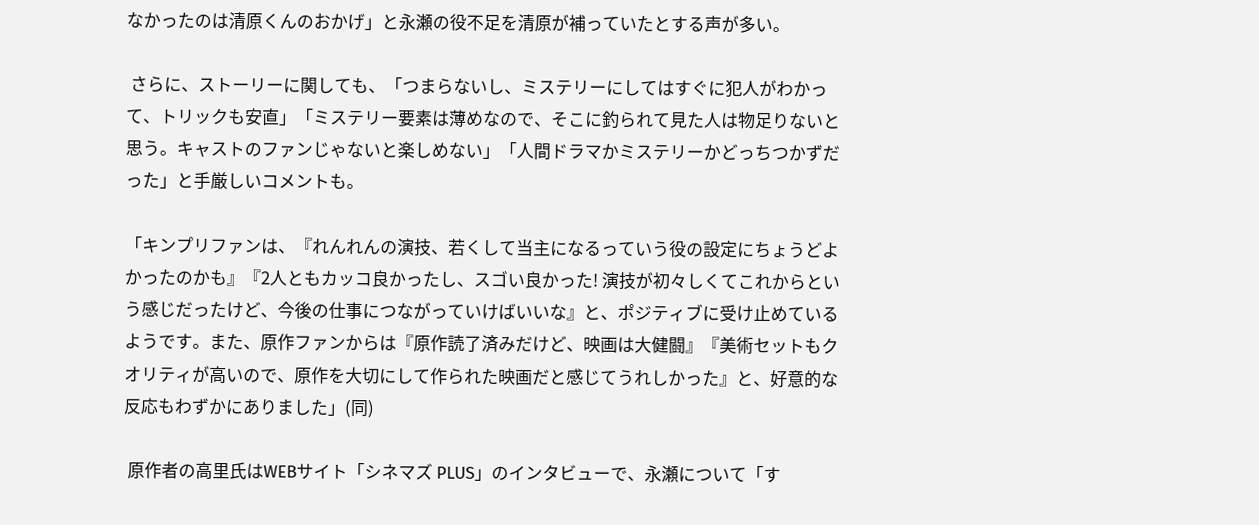なかったのは清原くんのおかげ」と永瀬の役不足を清原が補っていたとする声が多い。

 さらに、ストーリーに関しても、「つまらないし、ミステリーにしてはすぐに犯人がわかって、トリックも安直」「ミステリー要素は薄めなので、そこに釣られて見た人は物足りないと思う。キャストのファンじゃないと楽しめない」「人間ドラマかミステリーかどっちつかずだった」と手厳しいコメントも。

「キンプリファンは、『れんれんの演技、若くして当主になるっていう役の設定にちょうどよかったのかも』『2人ともカッコ良かったし、スゴい良かった! 演技が初々しくてこれからという感じだったけど、今後の仕事につながっていけばいいな』と、ポジティブに受け止めているようです。また、原作ファンからは『原作読了済みだけど、映画は大健闘』『美術セットもクオリティが高いので、原作を大切にして作られた映画だと感じてうれしかった』と、好意的な反応もわずかにありました」(同)

 原作者の高里氏はWEBサイト「シネマズ PLUS」のインタビューで、永瀬について「す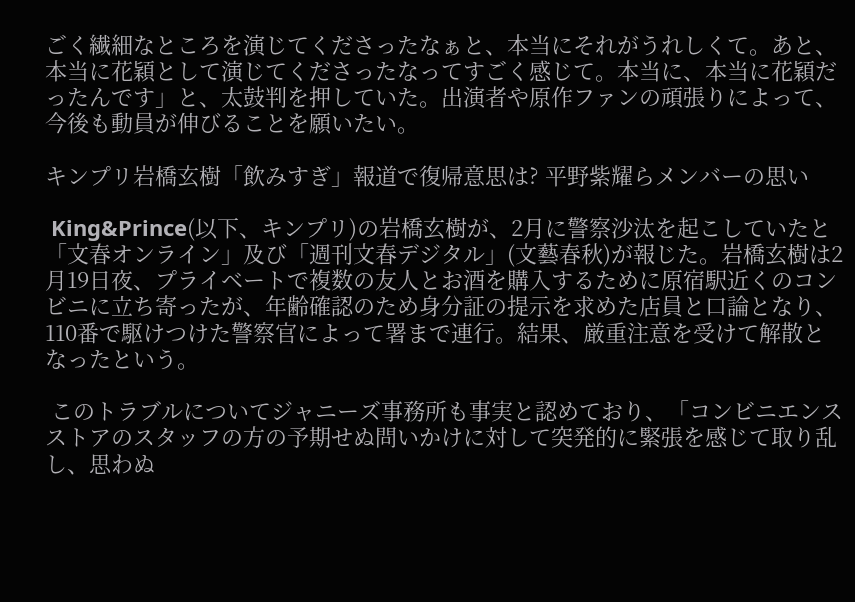ごく繊細なところを演じてくださったなぁと、本当にそれがうれしくて。あと、本当に花穎として演じてくださったなってすごく感じて。本当に、本当に花穎だったんです」と、太鼓判を押していた。出演者や原作ファンの頑張りによって、今後も動員が伸びることを願いたい。

キンプリ岩橋玄樹「飲みすぎ」報道で復帰意思は? 平野紫耀らメンバーの思い

 King&Prince(以下、キンプリ)の岩橋玄樹が、2月に警察沙汰を起こしていたと「文春オンライン」及び「週刊文春デジタル」(文藝春秋)が報じた。岩橋玄樹は2月19日夜、プライベートで複数の友人とお酒を購入するために原宿駅近くのコンビニに立ち寄ったが、年齢確認のため身分証の提示を求めた店員と口論となり、110番で駆けつけた警察官によって署まで連行。結果、厳重注意を受けて解散となったという。

 このトラブルについてジャニーズ事務所も事実と認めており、「コンビニエンスストアのスタッフの方の予期せぬ問いかけに対して突発的に緊張を感じて取り乱し、思わぬ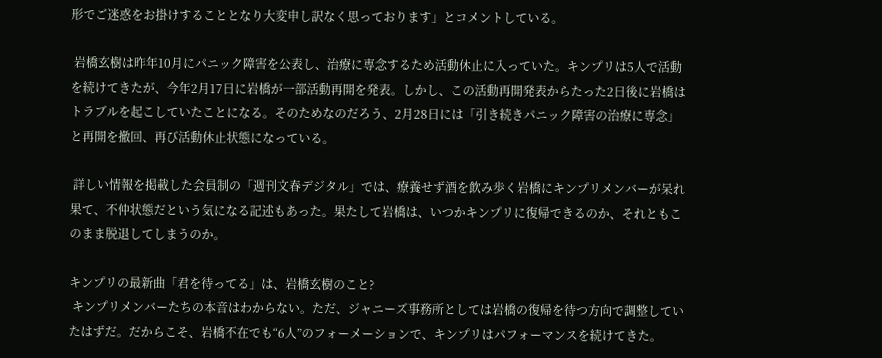形でご迷惑をお掛けすることとなり大変申し訳なく思っております」とコメントしている。

 岩橋玄樹は昨年10月にパニック障害を公表し、治療に専念するため活動休止に入っていた。キンプリは5人で活動を続けてきたが、今年2月17日に岩橋が一部活動再開を発表。しかし、この活動再開発表からたった2日後に岩橋はトラブルを起こしていたことになる。そのためなのだろう、2月28日には「引き続きパニック障害の治療に専念」と再開を撤回、再び活動休止状態になっている。

 詳しい情報を掲載した会員制の「週刊文春デジタル」では、療養せず酒を飲み歩く岩橋にキンプリメンバーが呆れ果て、不仲状態だという気になる記述もあった。果たして岩橋は、いつかキンプリに復帰できるのか、それともこのまま脱退してしまうのか。

キンプリの最新曲「君を待ってる」は、岩橋玄樹のこと?
 キンプリメンバーたちの本音はわからない。ただ、ジャニーズ事務所としては岩橋の復帰を待つ方向で調整していたはずだ。だからこそ、岩橋不在でも“6人”のフォーメーションで、キンプリはパフォーマンスを続けてきた。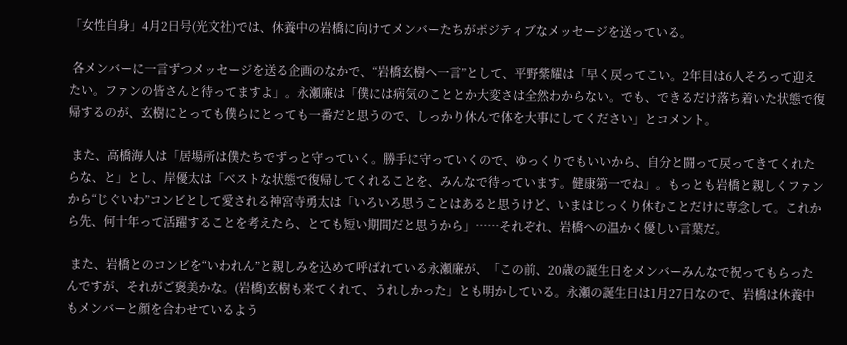「女性自身」4月2日号(光文社)では、休養中の岩橋に向けてメンバーたちがポジティブなメッセージを送っている。

 各メンバーに一言ずつメッセージを送る企画のなかで、“岩橋玄樹へ一言”として、平野紫耀は「早く戻ってこい。2年目は6人そろって迎えたい。ファンの皆さんと待ってますよ」。永瀬廉は「僕には病気のこととか大変さは全然わからない。でも、できるだけ落ち着いた状態で復帰するのが、玄樹にとっても僕らにとっても一番だと思うので、しっかり休んで体を大事にしてください」とコメント。

 また、高橋海人は「居場所は僕たちでずっと守っていく。勝手に守っていくので、ゆっくりでもいいから、自分と闘って戻ってきてくれたらな、と」とし、岸優太は「ベストな状態で復帰してくれることを、みんなで待っています。健康第一でね」。もっとも岩橋と親しくファンから“じぐいわ”コンビとして愛される神宮寺勇太は「いろいろ思うことはあると思うけど、いまはじっくり休むことだけに専念して。これから先、何十年って活躍することを考えたら、とても短い期間だと思うから」……それぞれ、岩橋への温かく優しい言葉だ。

 また、岩橋とのコンビを“いわれん”と親しみを込めて呼ばれている永瀬廉が、「この前、20歳の誕生日をメンバーみんなで祝ってもらったんですが、それがご褒美かな。(岩橋)玄樹も来てくれて、うれしかった」とも明かしている。永瀬の誕生日は1月27日なので、岩橋は休養中もメンバーと顔を合わせているよう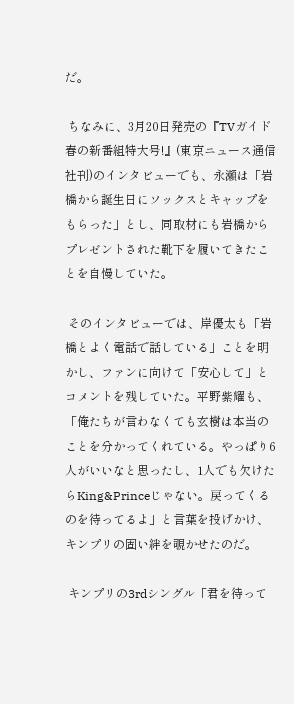だ。

 ちなみに、3月20日発売の『TVガイド 春の新番組特大号!』(東京ニュース通信社刊)のインタビューでも、永瀬は「岩橋から誕生日にソックスとキャップをもらった」とし、同取材にも岩橋からプレゼントされた靴下を履いてきたことを自慢していた。

 そのインタビューでは、岸優太も「岩橋とよく電話で話している」ことを明かし、ファンに向けて「安心して」とコメントを残していた。平野紫耀も、「俺たちが言わなくても玄樹は本当のことを分かってくれている。やっぱり6人がいいなと思ったし、1人でも欠けたらKing&Princeじゃない。戻ってくるのを待ってるよ」と言葉を投げかけ、キンプリの固い絆を覗かせたのだ。

 キンプリの3rdシングル「君を待って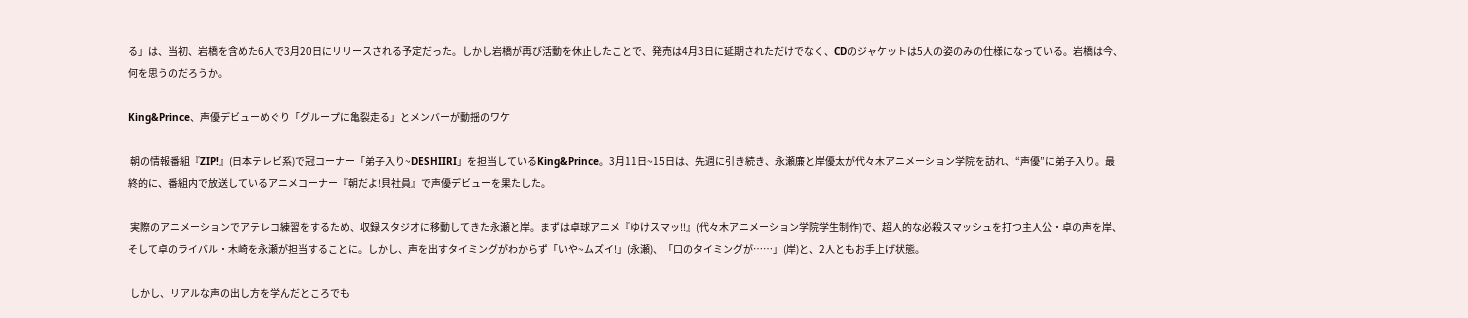る」は、当初、岩橋を含めた6人で3月20日にリリースされる予定だった。しかし岩橋が再び活動を休止したことで、発売は4月3日に延期されただけでなく、CDのジャケットは5人の姿のみの仕様になっている。岩橋は今、何を思うのだろうか。

King&Prince、声優デビューめぐり「グループに亀裂走る」とメンバーが動揺のワケ

 朝の情報番組『ZIP!』(日本テレビ系)で冠コーナー「弟子入り~DESHIIRI」を担当しているKing&Prince。3月11日~15日は、先週に引き続き、永瀬廉と岸優太が代々木アニメーション学院を訪れ、“声優”に弟子入り。最終的に、番組内で放送しているアニメコーナー『朝だよ!貝社員』で声優デビューを果たした。

 実際のアニメーションでアテレコ練習をするため、収録スタジオに移動してきた永瀬と岸。まずは卓球アニメ『ゆけスマッ!!』(代々木アニメーション学院学生制作)で、超人的な必殺スマッシュを打つ主人公・卓の声を岸、そして卓のライバル・木崎を永瀬が担当することに。しかし、声を出すタイミングがわからず「いや~ムズイ!」(永瀬)、「口のタイミングが……」(岸)と、2人ともお手上げ状態。

 しかし、リアルな声の出し方を学んだところでも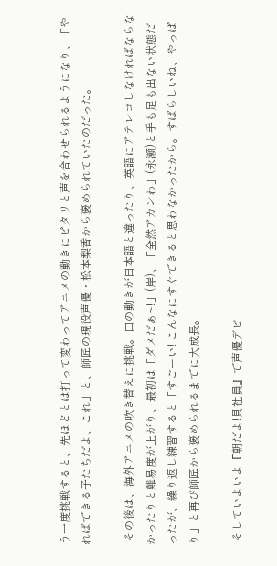う一度挑戦すると、先ほどとは打って変わってアニメの動きにピタリと声を合わせられるようになり、「やればできる子たちだよ、これ」と、師匠の現役声優・松本梨香から褒められていたのだった。

 その後は、海外アニメの吹き替えに挑戦。口の動きが日本語と違ったり、英語にアテレコしなければならなかったりと難易度が上がり、最初は「ダメだぁ~!」(岸)、「全然アカンわ」(永瀬)と手も足も出ない状態だったが、繰り返し練習すると「すごーい! こんなにすぐできると思わなかったから。すばらしいね、やっぱり」と再び師匠から褒められるまでに大成長。

 そしていよいよ『朝だよ!貝社員』で声優デビ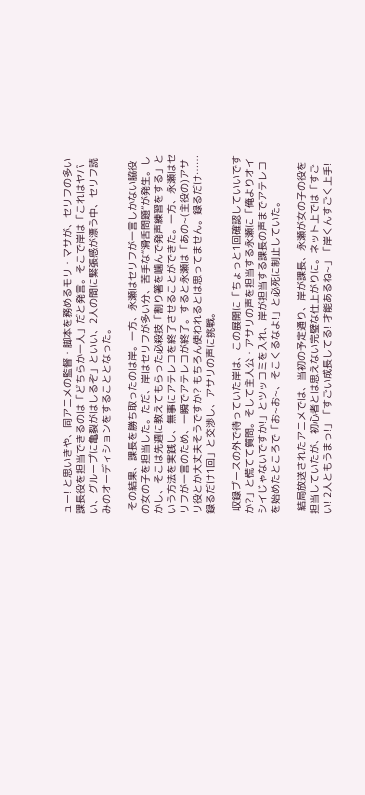ュー! と思いきや、同アニメの監督・脚本を務めるモリ・マサが、セリフの多い課長役を担当できるのは「どちらか一人」だと発言。そこで岸は「これはヤバい、グループに亀裂がはしるぞ」といい、2人の間に緊張感が漂う中、セリフ読みのオーディションをすることとなった。

 その結果、課長を勝ち取ったのは岸。一方、永瀬はセリフが一言しかない脇役の女の子を担当した。ただ、岸はセリフが多い分、苦手な“滑舌問題”が発生。しかし、そこは先週に教えてもらった必殺技「割り箸を噛んで発声練習をする」という方法を実践し、無事にアテレコを終了させることができた。一方、永瀬はセリフが一言のため、一瞬でアテレコが終了。すると永瀬は「あの~(主役の)アサリ役とか大丈夫そうですか? もちろん使われるとは思ってません。録るだけ……録るだけ1回」と交渉し、アサリの声に挑戦。

 収録ブースの外で待っていた岸は、この展開に「ちょっと1回確認していいですか?」と慌てて質問。そして主人公・アサリの声を担当する永瀬に「俺よりオイシイじゃないですか!」とツッコミを入れ、岸が担当する課長の声までアテレコを始めたところで「お~お~、そこくるなよ!」と必死に制止していた。

 結局放送されたアニメでは、当初の予定通り、岸が課長、永瀬が女の子の役を担当していたが、初心者とは思えない完璧な仕上がりに。ネット上では「すごい! 2人ともうまっ!」「すごい成長してる! 才能あるね~」「岸くんすごく上手!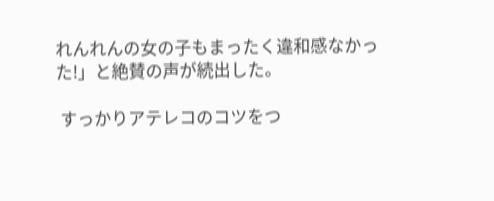れんれんの女の子もまったく違和感なかった!」と絶賛の声が続出した。

 すっかりアテレコのコツをつ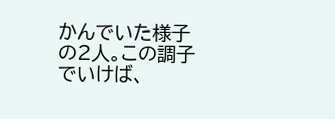かんでいた様子の2人。この調子でいけば、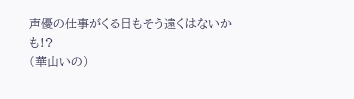声優の仕事がくる日もそう遠くはないかも!?
(華山いの)